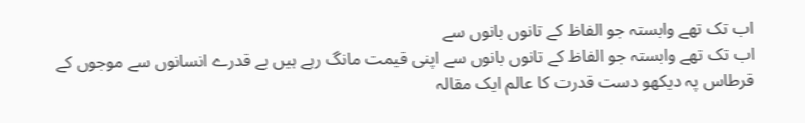اب تک تھے وابستہ جو الفاظ کے تانوں بانوں سے
اب تک تھے وابستہ جو الفاظ کے تانوں بانوں سے اپنی قیمت مانگ رہے ہیں بے قدرے انسانوں سے موجوں کے قرطاس پہ دیکھو دست قدرت کا عالم ایک مقالہ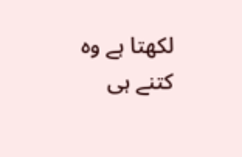لکھتا ہے وہ کتنے ہی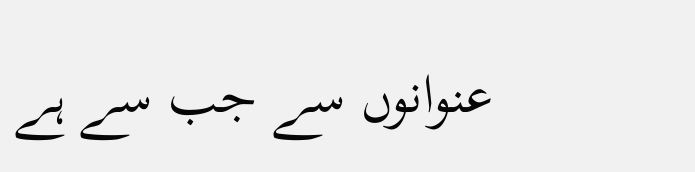عنوانوں سے جب سے ہے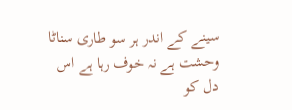سینے کے اندر ہر سو طاری سناٹا وحشت ہے نہ خوف رہا ہے اس دل کو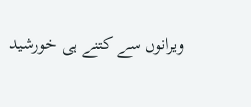ویرانوں سے کتنے ہی خورشید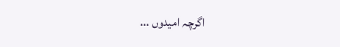اگرچہ امیدوں ...